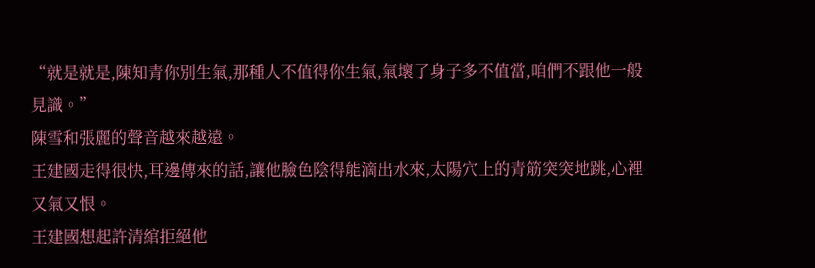“就是就是,陳知青你別生氣,那種人不值得你生氣,氣壞了身子多不值當,咱們不跟他一般見識。”
陳雪和張麗的聲音越來越遠。
王建國走得很快,耳邊傳來的話,讓他臉色陰得能滴出水來,太陽穴上的青筋突突地跳,心裡又氣又恨。
王建國想起許清綰拒絕他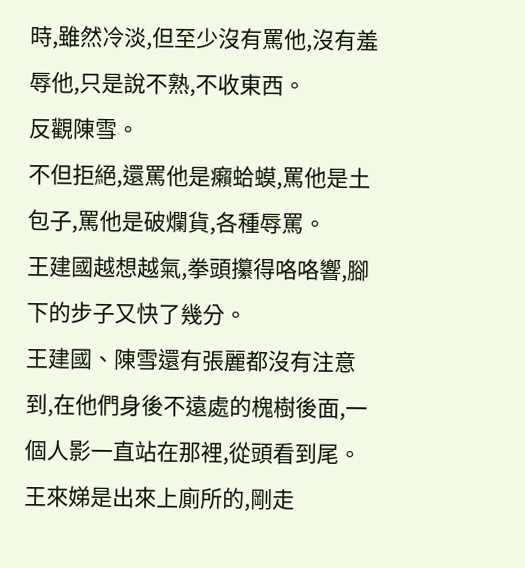時,雖然冷淡,但至少沒有罵他,沒有羞辱他,只是說不熟,不收東西。
反觀陳雪。
不但拒絕,還罵他是癩蛤蟆,罵他是土包子,罵他是破爛貨,各種辱罵。
王建國越想越氣,拳頭攥得咯咯響,腳下的步子又快了幾分。
王建國、陳雪還有張麗都沒有注意到,在他們身後不遠處的槐樹後面,一個人影一直站在那裡,從頭看到尾。
王來娣是出來上廁所的,剛走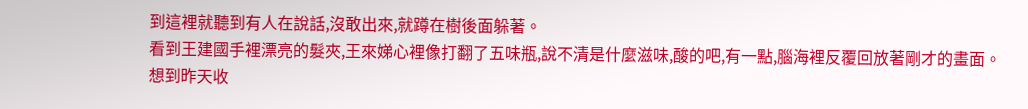到這裡就聽到有人在說話,沒敢出來,就蹲在樹後面躲著。
看到王建國手裡漂亮的髮夾,王來娣心裡像打翻了五味瓶,說不清是什麼滋味,酸的吧,有一點,腦海裡反覆回放著剛才的畫面。
想到昨天收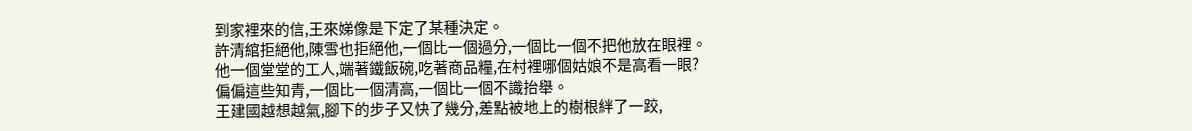到家裡來的信,王來娣像是下定了某種決定。
許清綰拒絕他,陳雪也拒絕他,一個比一個過分,一個比一個不把他放在眼裡。
他一個堂堂的工人,端著鐵飯碗,吃著商品糧,在村裡哪個姑娘不是高看一眼?
偏偏這些知青,一個比一個清高,一個比一個不識抬舉。
王建國越想越氣,腳下的步子又快了幾分,差點被地上的樹根絆了一跤,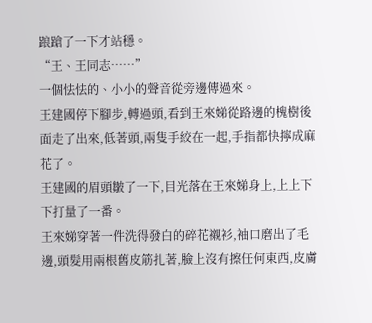踉蹌了一下才站穩。
“王、王同志……”
一個怯怯的、小小的聲音從旁邊傳過來。
王建國停下腳步,轉過頭,看到王來娣從路邊的槐樹後面走了出來,低著頭,兩隻手絞在一起,手指都快擰成麻花了。
王建國的眉頭皺了一下,目光落在王來娣身上,上上下下打量了一番。
王來娣穿著一件洗得發白的碎花襯衫,袖口磨出了毛邊,頭髮用兩根舊皮筋扎著,臉上沒有擦任何東西,皮膚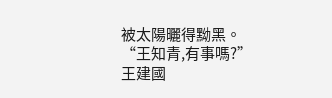被太陽曬得黝黑。
“王知青,有事嗎?”
王建國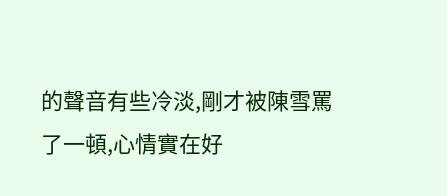的聲音有些冷淡,剛才被陳雪罵了一頓,心情實在好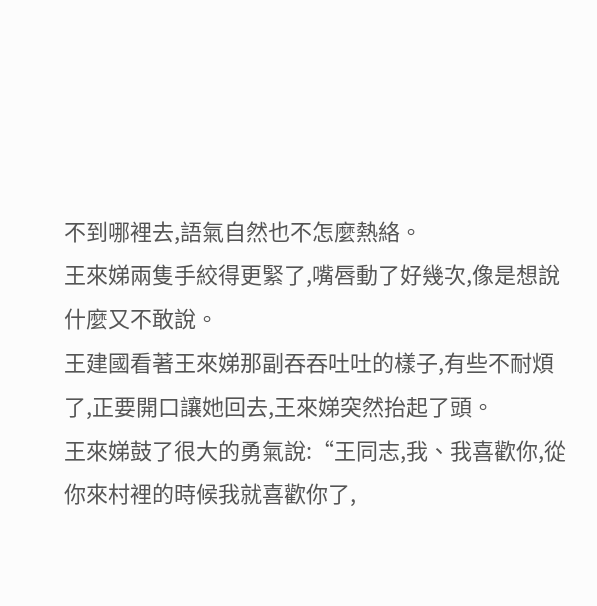不到哪裡去,語氣自然也不怎麼熱絡。
王來娣兩隻手絞得更緊了,嘴唇動了好幾次,像是想說什麼又不敢說。
王建國看著王來娣那副吞吞吐吐的樣子,有些不耐煩了,正要開口讓她回去,王來娣突然抬起了頭。
王來娣鼓了很大的勇氣說:“王同志,我、我喜歡你,從你來村裡的時候我就喜歡你了,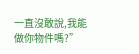一直沒敢說,我能做你物件嗎?”